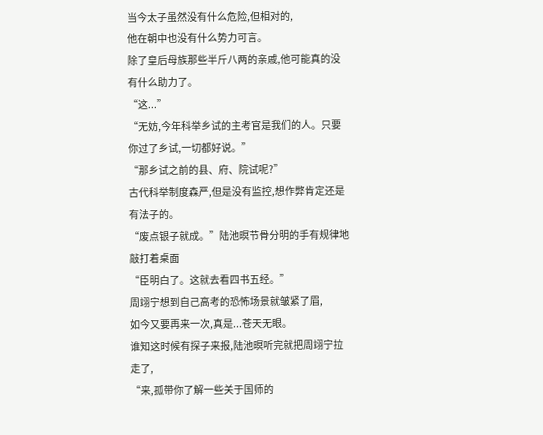当今太子虽然没有什么危险,但相对的,
他在朝中也没有什么势力可言。
除了皇后母族那些半斤八两的亲戚,他可能真的没有什么助力了。
“这...”
“无妨,今年科举乡试的主考官是我们的人。只要你过了乡试,一切都好说。”
“那乡试之前的县、府、院试呢?”
古代科举制度森严,但是没有监控,想作弊肯定还是有法子的。
“废点银子就成。”陆池暝节骨分明的手有规律地敲打着桌面
“臣明白了。这就去看四书五经。”
周翊宁想到自己高考的恐怖场景就皱紧了眉,
如今又要再来一次,真是...苍天无眼。
谁知这时候有探子来报,陆池暝听完就把周翊宁拉走了,
“来,孤带你了解一些关于国师的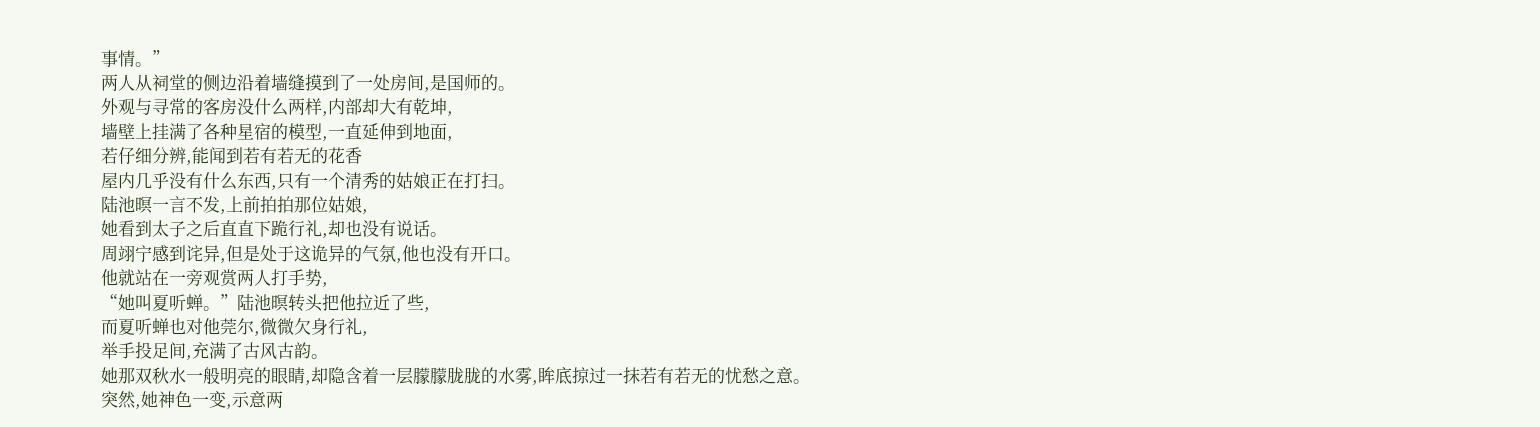事情。”
两人从祠堂的侧边沿着墙缝摸到了一处房间,是国师的。
外观与寻常的客房没什么两样,内部却大有乾坤,
墙壁上挂满了各种星宿的模型,一直延伸到地面,
若仔细分辨,能闻到若有若无的花香
屋内几乎没有什么东西,只有一个清秀的姑娘正在打扫。
陆池暝一言不发,上前拍拍那位姑娘,
她看到太子之后直直下跪行礼,却也没有说话。
周翊宁感到诧异,但是处于这诡异的气氛,他也没有开口。
他就站在一旁观赏两人打手势,
“她叫夏听蝉。”陆池暝转头把他拉近了些,
而夏听蝉也对他莞尔,微微欠身行礼,
举手投足间,充满了古风古韵。
她那双秋水一般明亮的眼睛,却隐含着一层朦朦胧胧的水雾,眸底掠过一抹若有若无的忧愁之意。
突然,她神色一变,示意两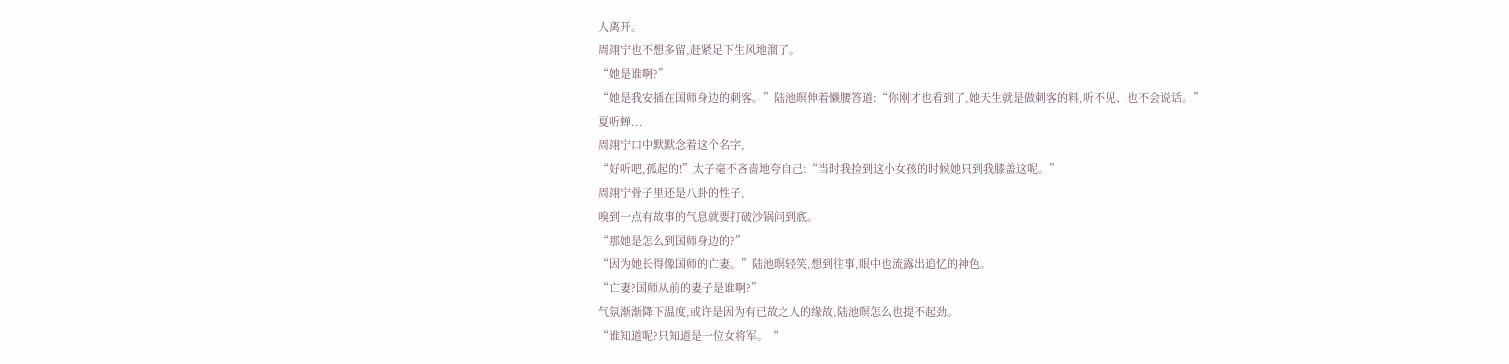人离开。
周翊宁也不想多留,赶紧足下生风地溜了。
“她是谁啊?”
“她是我安插在国师身边的刺客。”陆池暝伸着懒腰答道:“你刚才也看到了,她天生就是做刺客的料,听不见、也不会说话。”
夏听蝉...
周翊宁口中默默念着这个名字,
“好听吧,孤起的!”太子毫不吝啬地夸自己:“当时我捡到这小女孩的时候她只到我膝盖这呢。”
周翊宁骨子里还是八卦的性子,
嗅到一点有故事的气息就要打破沙锅问到底。
“那她是怎么到国师身边的?”
“因为她长得像国师的亡妻。”陆池暝轻笑,想到往事,眼中也流露出追忆的神色。
“亡妻?国师从前的妻子是谁啊?”
气氛渐渐降下温度,或许是因为有已故之人的缘故,陆池暝怎么也提不起劲。
“谁知道呢?只知道是一位女将军。“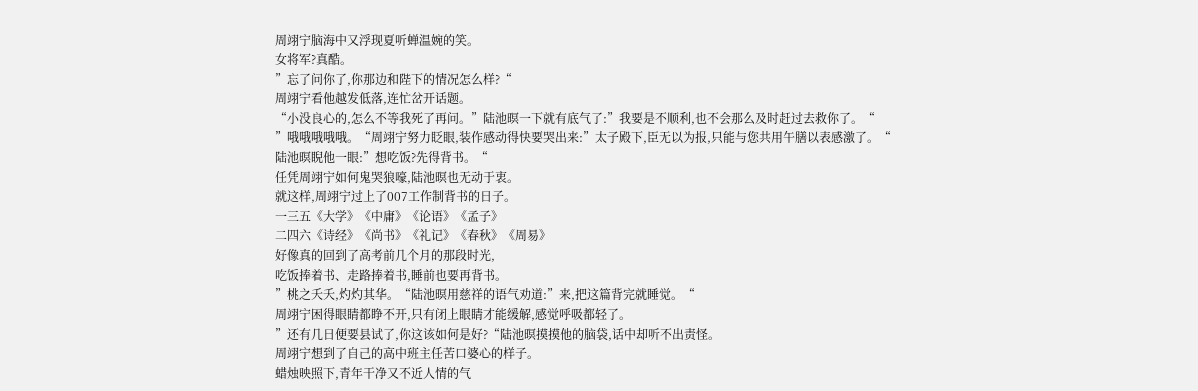周翊宁脑海中又浮现夏听蝉温婉的笑。
女将军?真酷。
”忘了问你了,你那边和陛下的情况怎么样?“
周翊宁看他越发低落,连忙岔开话题。
“小没良心的,怎么不等我死了再问。”陆池暝一下就有底气了:”我要是不顺利,也不会那么及时赶过去救你了。“
”哦哦哦哦哦。“周翊宁努力眨眼,装作感动得快要哭出来:”太子殿下,臣无以为报,只能与您共用午膳以表感激了。“
陆池暝睨他一眼:”想吃饭?先得背书。“
任凭周翊宁如何鬼哭狼嚎,陆池暝也无动于衷。
就这样,周翊宁过上了007工作制背书的日子。
一三五《大学》《中庸》《论语》《孟子》
二四六《诗经》《尚书》《礼记》《春秋》《周易》
好像真的回到了高考前几个月的那段时光,
吃饭捧着书、走路捧着书,睡前也要再背书。
”桃之夭夭,灼灼其华。“陆池暝用慈祥的语气劝道:”来,把这篇背完就睡觉。“
周翊宁困得眼睛都睁不开,只有闭上眼睛才能缓解,感觉呼吸都轻了。
”还有几日便要县试了,你这该如何是好?“陆池暝摸摸他的脑袋,话中却听不出责怪。
周翊宁想到了自己的高中班主任苦口婆心的样子。
蜡烛映照下,青年干净又不近人情的气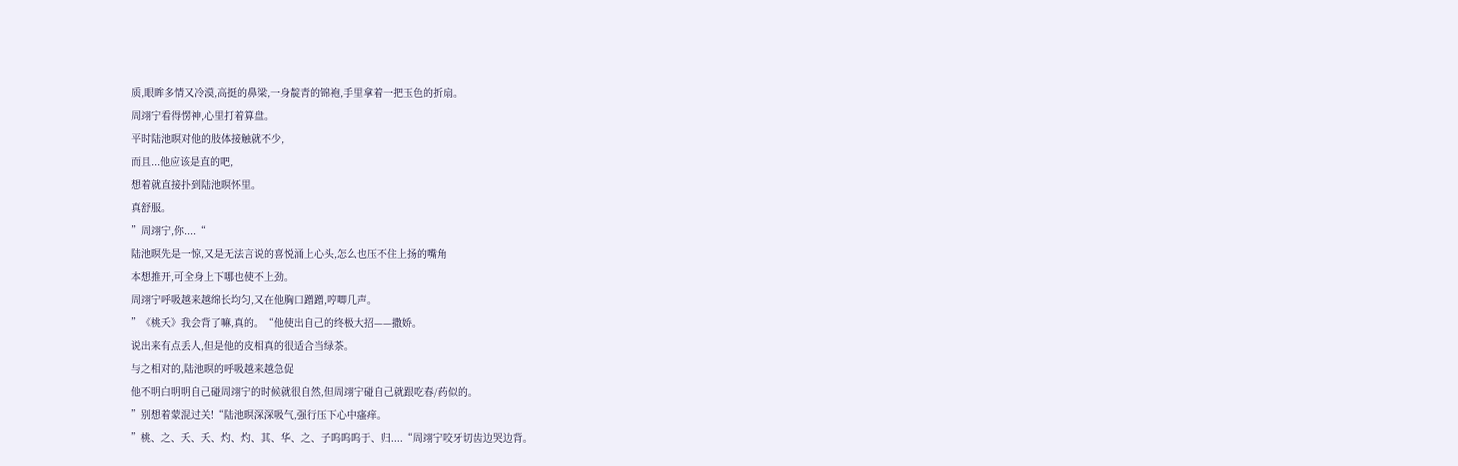质,眼眸多情又冷漠,高挺的鼻梁,一身靛青的锦袍,手里拿着一把玉色的折扇。
周翊宁看得愣神,心里打着算盘。
平时陆池暝对他的肢体接触就不少,
而且...他应该是直的吧,
想着就直接扑到陆池暝怀里。
真舒服。
”周翊宁,你....“
陆池暝先是一惊,又是无法言说的喜悦涌上心头,怎么也压不住上扬的嘴角
本想推开,可全身上下哪也使不上劲。
周翊宁呼吸越来越绵长均匀,又在他胸口蹭蹭,哼唧几声。
”《桃夭》我会背了嘛,真的。“他使出自己的终极大招——撒娇。
说出来有点丢人,但是他的皮相真的很适合当绿茶。
与之相对的,陆池暝的呼吸越来越急促
他不明白明明自己碰周翊宁的时候就很自然,但周翊宁碰自己就跟吃春/药似的。
”别想着蒙混过关!“陆池暝深深吸气,强行压下心中瘙痒。
”桃、之、夭、夭、灼、灼、其、华、之、子呜呜呜于、归....“周翊宁咬牙切齿边哭边背。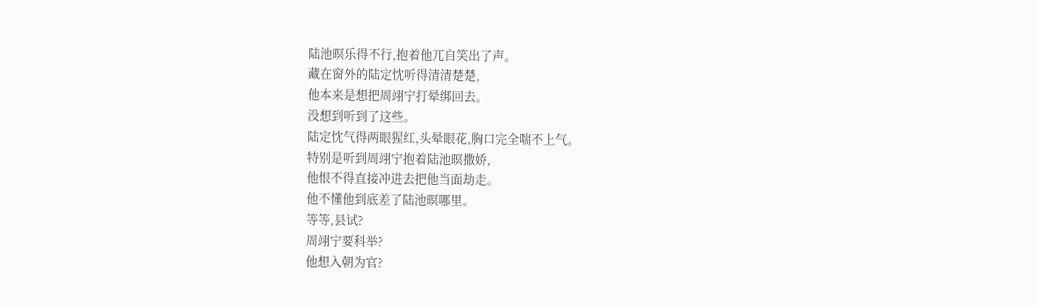陆池暝乐得不行,抱着他兀自笑出了声。
藏在窗外的陆定忱听得清清楚楚,
他本来是想把周翊宁打晕绑回去。
没想到听到了这些。
陆定忱气得两眼猩红,头晕眼花,胸口完全喘不上气。
特别是听到周翊宁抱着陆池暝撒娇,
他恨不得直接冲进去把他当面劫走。
他不懂他到底差了陆池暝哪里。
等等,县试?
周翊宁要科举?
他想入朝为官?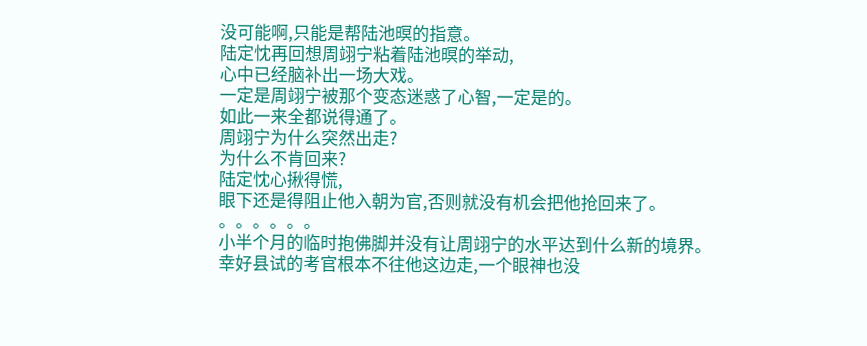没可能啊,只能是帮陆池暝的指意。
陆定忱再回想周翊宁粘着陆池暝的举动,
心中已经脑补出一场大戏。
一定是周翊宁被那个变态迷惑了心智,一定是的。
如此一来全都说得通了。
周翊宁为什么突然出走?
为什么不肯回来?
陆定忱心揪得慌,
眼下还是得阻止他入朝为官,否则就没有机会把他抢回来了。
。。。。。。
小半个月的临时抱佛脚并没有让周翊宁的水平达到什么新的境界。
幸好县试的考官根本不往他这边走,一个眼神也没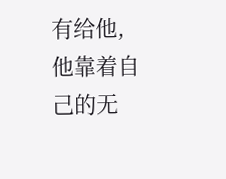有给他,
他靠着自己的无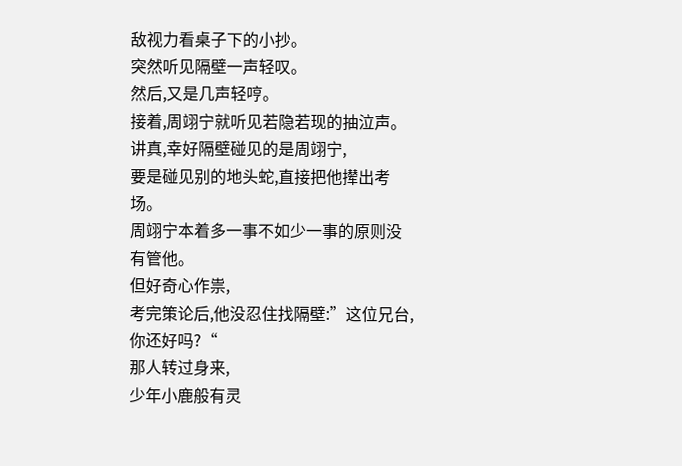敌视力看桌子下的小抄。
突然听见隔壁一声轻叹。
然后,又是几声轻哼。
接着,周翊宁就听见若隐若现的抽泣声。
讲真,幸好隔壁碰见的是周翊宁,
要是碰见别的地头蛇,直接把他撵出考场。
周翊宁本着多一事不如少一事的原则没有管他。
但好奇心作祟,
考完策论后,他没忍住找隔壁:”这位兄台,你还好吗?“
那人转过身来,
少年小鹿般有灵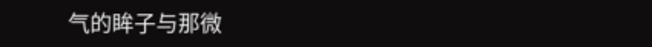气的眸子与那微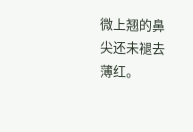微上翘的鼻尖还未褪去薄红。